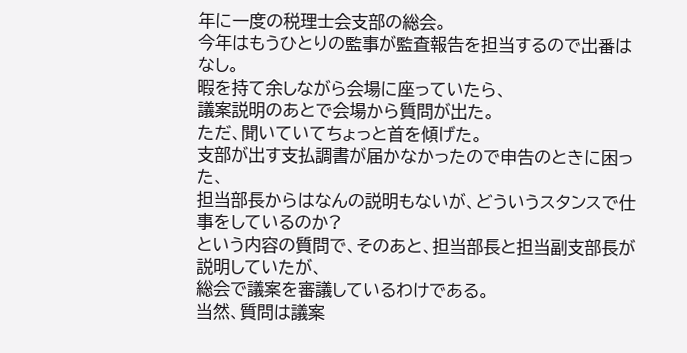年に一度の税理士会支部の総会。
今年はもうひとりの監事が監査報告を担当するので出番はなし。
暇を持て余しながら会場に座っていたら、
議案説明のあとで会場から質問が出た。
ただ、聞いていてちょっと首を傾げた。
支部が出す支払調書が届かなかったので申告のときに困った、
担当部長からはなんの説明もないが、どういうスタンスで仕事をしているのか?
という内容の質問で、そのあと、担当部長と担当副支部長が説明していたが、
総会で議案を審議しているわけである。
当然、質問は議案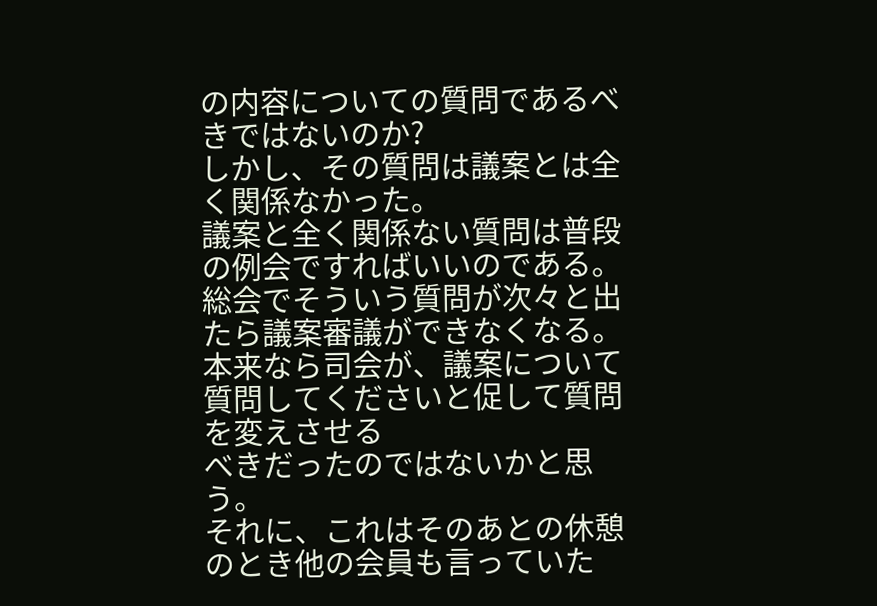の内容についての質問であるべきではないのか?
しかし、その質問は議案とは全く関係なかった。
議案と全く関係ない質問は普段の例会ですればいいのである。
総会でそういう質問が次々と出たら議案審議ができなくなる。
本来なら司会が、議案について質問してくださいと促して質問を変えさせる
べきだったのではないかと思う。
それに、これはそのあとの休憩のとき他の会員も言っていた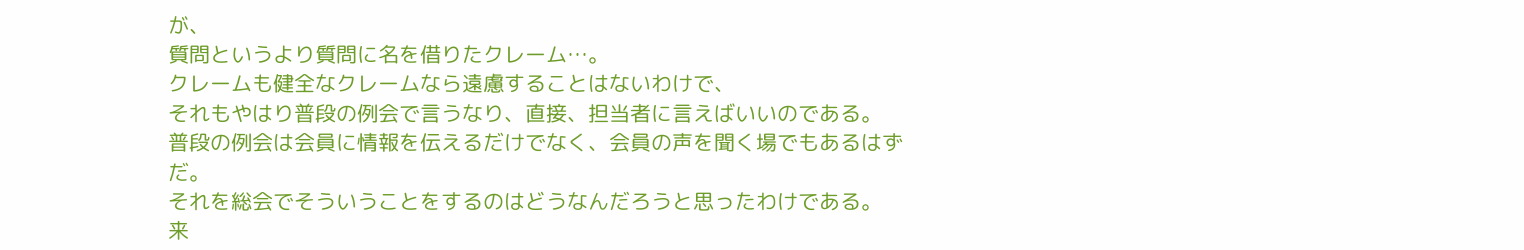が、
質問というより質問に名を借りたクレーム…。
クレームも健全なクレームなら遠慮することはないわけで、
それもやはり普段の例会で言うなり、直接、担当者に言えばいいのである。
普段の例会は会員に情報を伝えるだけでなく、会員の声を聞く場でもあるはずだ。
それを総会でそういうことをするのはどうなんだろうと思ったわけである。
来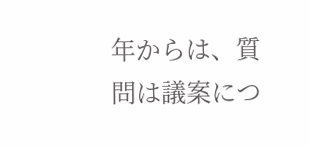年からは、質問は議案につ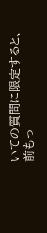いての質問に限定すると、
前もっ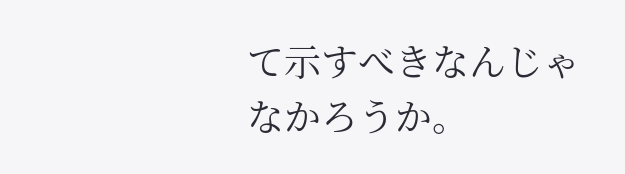て示すべきなんじゃなかろうか。